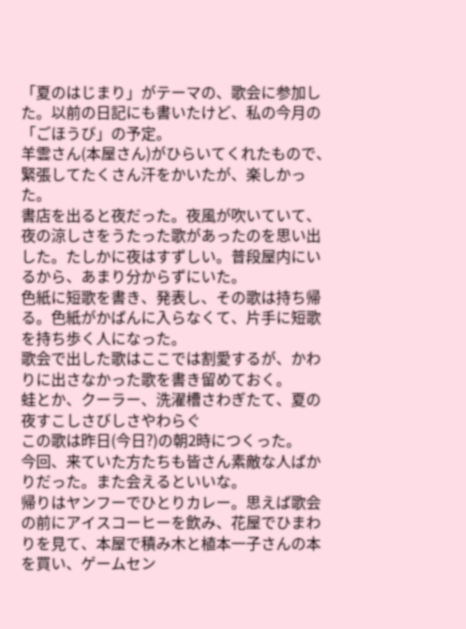「夏のはじまり」がテーマの、歌会に参加した。以前の日記にも書いたけど、私の今月の「ごほうび」の予定。
羊雲さん(本屋さん)がひらいてくれたもので、緊張してたくさん汗をかいたが、楽しかった。
書店を出ると夜だった。夜風が吹いていて、夜の涼しさをうたった歌があったのを思い出した。たしかに夜はすずしい。普段屋内にいるから、あまり分からずにいた。
色紙に短歌を書き、発表し、その歌は持ち帰る。色紙がかばんに入らなくて、片手に短歌を持ち歩く人になった。
歌会で出した歌はここでは割愛するが、かわりに出さなかった歌を書き留めておく。
蛙とか、クーラー、洗濯槽さわぎたて、夏の夜すこしさびしさやわらぐ
この歌は昨日(今日?)の朝2時につくった。
今回、来ていた方たちも皆さん素敵な人ばかりだった。また会えるといいな。
帰りはヤンフーでひとりカレー。思えば歌会の前にアイスコーヒーを飲み、花屋でひまわりを見て、本屋で積み木と植本一子さんの本を買い、ゲームセン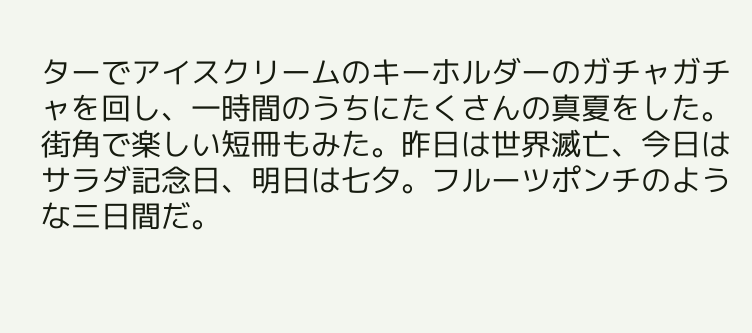ターでアイスクリームのキーホルダーのガチャガチャを回し、一時間のうちにたくさんの真夏をした。
街角で楽しい短冊もみた。昨日は世界滅亡、今日はサラダ記念日、明日は七夕。フルーツポンチのような三日間だ。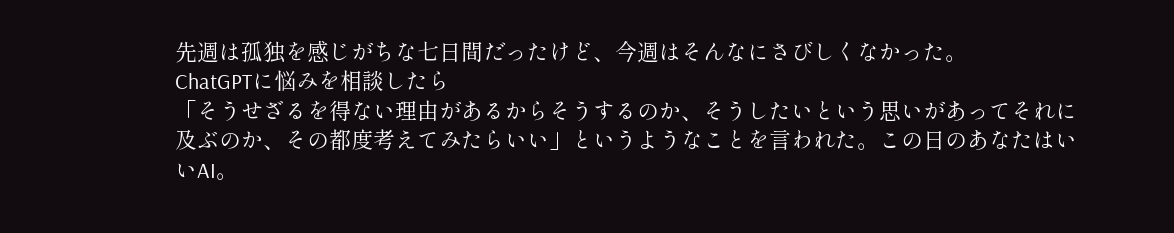先週は孤独を感じがちな七日間だったけど、今週はそんなにさびしくなかった。
ChatGPTに悩みを相談したら
「そうせざるを得ない理由があるからそうするのか、そうしたいという思いがあってそれに及ぶのか、その都度考えてみたらいい」というようなことを言われた。この日のあなたはいいAI。